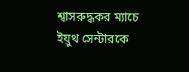শ্বাসরুদ্ধকর ম্যাচে ইয়ুথ সেন্টারকে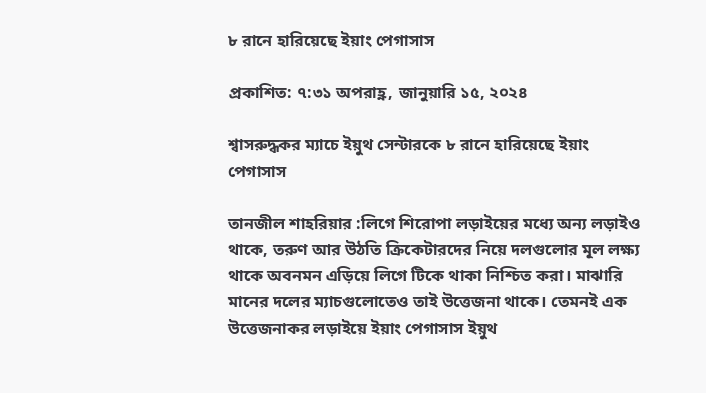৮ রানে হারিয়েছে ইয়াং পেগাসাস

প্রকাশিত: ৭:৩১ অপরাহ্ণ, জানুয়ারি ১৫, ২০২৪

শ্বাসরুদ্ধকর ম্যাচে ইয়ুথ সেন্টারকে ৮ রানে হারিয়েছে ইয়াং পেগাসাস

তানজীল শাহরিয়ার :লিগে শিরোপা লড়াইয়ের মধ্যে অন্য লড়াইও থাকে, তরুণ আর উঠতি ক্রিকেটারদের নিয়ে দলগুলোর মূল লক্ষ্য থাকে অবনমন এড়িয়ে লিগে টিকে থাকা নিশ্চিত করা। মাঝারি মানের দলের ম্যাচগুলোতেও তাই উত্তেজনা থাকে। তেমনই এক উত্তেজনাকর লড়াইয়ে ইয়াং পেগাসাস ইয়ুথ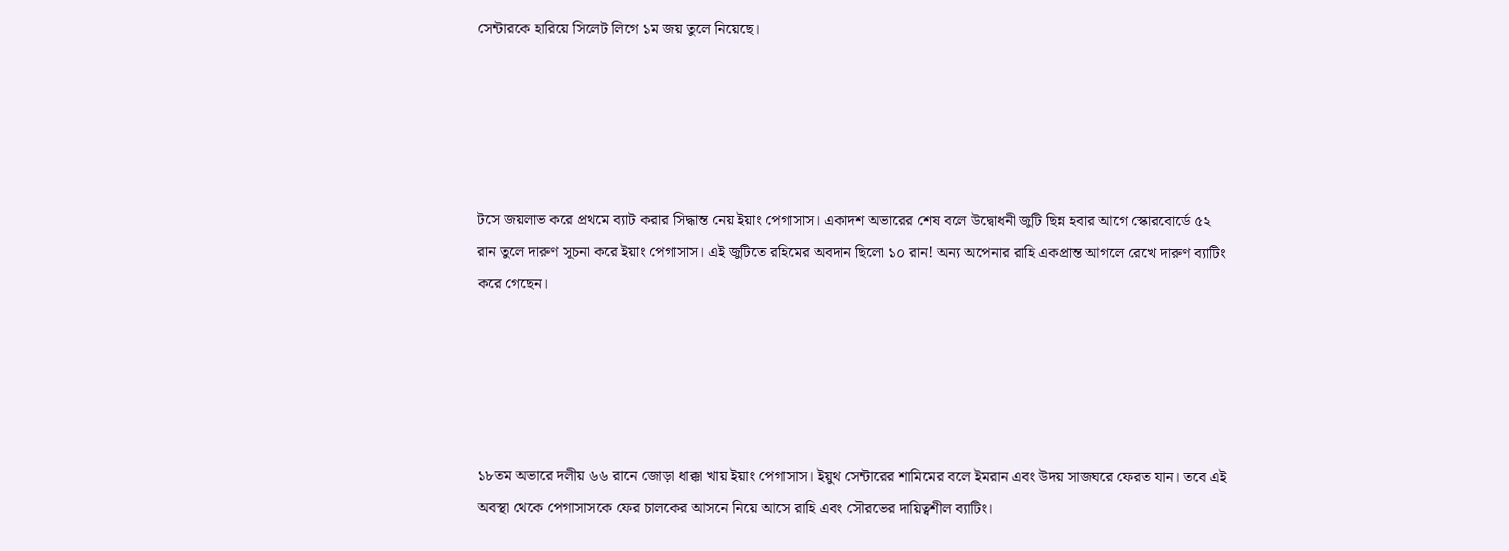সেন্টারকে হারিয়ে সিলেট লিগে ১ম জয় তুলে নিয়েছে।





টসে জয়লাভ করে প্রথমে ব্যাট করার সিদ্ধান্ত নেয় ইয়াং পেগাসাস। একাদশ অভারের শেষ বলে উদ্বোধনী জুটি ছিন্ন হবার আগে স্কোরবোর্ডে ৫২ রান তুলে দারুণ সূচনা করে ইয়াং পেগাসাস। এই জুটিতে রহিমের অবদান ছিলো ১০ রান! অন্য অপেনার রাহি একপ্রান্ত আগলে রেখে দারুণ ব্যাটিং করে গেছেন।





১৮তম অভারে দলীয় ৬৬ রানে জোড়া ধাক্কা খায় ইয়াং পেগাসাস। ইয়ুথ সেন্টারের শামিমের বলে ইমরান এবং উদয় সাজঘরে ফেরত যান। তবে এই অবস্থা থেকে পেগাসাসকে ফের চালকের আসনে নিয়ে আসে রাহি এবং সৌরভের দায়িত্বশীল ব্যাটিং।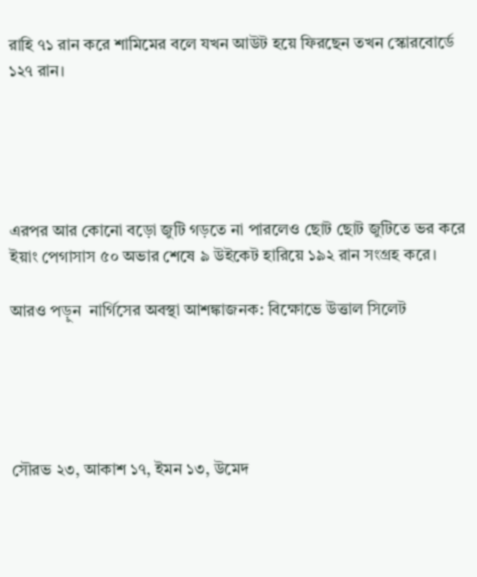রাহি ৭১ রান করে শামিমের বলে যখন আউট হয়ে ফিরছেন তখন স্কোরবোর্ডে ১২৭ রান।





এরপর আর কোনো বড়ো জুটি গড়তে না পারলেও ছোট ছোট জুটিতে ভর করে ইয়াং পেগাসাস ৫০ অভার শেষে ৯ উইকেট হারিয়ে ১৯২ রান সংগ্রহ করে।

আরও পড়ুন  নার্গিসের অবস্থা আশঙ্কাজনক: বিক্ষোভে উত্তাল সিলেট





সৌরভ ২৩, আকাশ ১৭, ইমন ১৩, উমেদ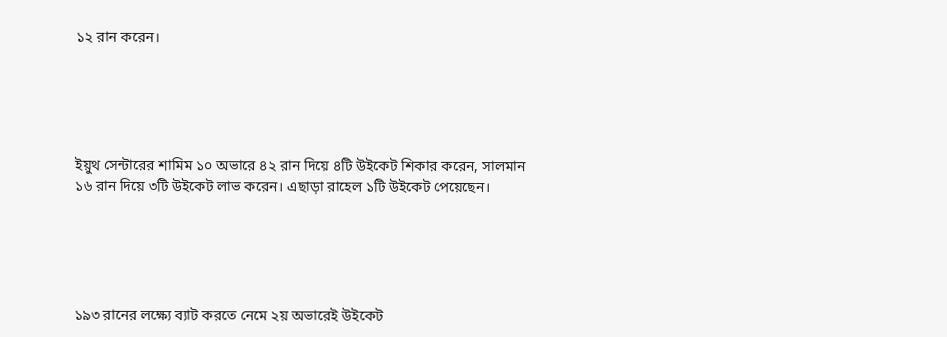১২ রান করেন।





ইয়ুথ সেন্টারের শামিম ১০ অভারে ৪২ রান দিয়ে ৪টি উইকেট শিকার করেন, সালমান ১৬ রান দিয়ে ৩টি উইকেট লাভ করেন। এছাড়া রাহেল ১টি উইকেট পেয়েছেন।





১৯৩ রানের লক্ষ্যে ব্যাট করতে নেমে ২য় অভারেই উইকেট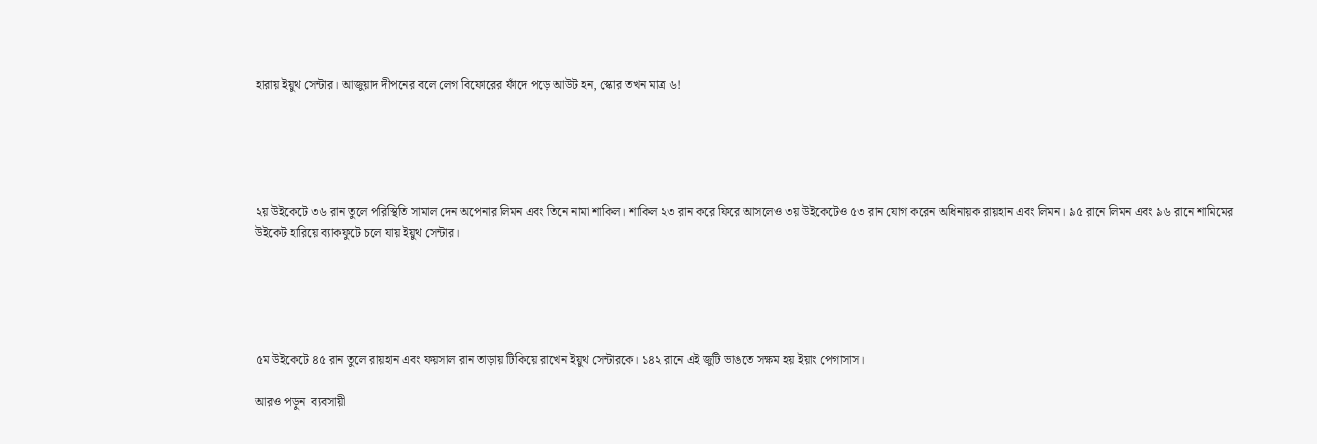হারায় ইয়ুথ সেন্টার। আজুয়াদ দীপনের বলে লেগ বিফোরের ফাঁদে পড়ে আউট হন, স্কোর তখন মাত্র ৬!





২য় উইকেটে ৩৬ রান তুলে পরিস্থিতি সামাল দেন অপেনার লিমন এবং তিনে নামা শাকিল। শাকিল ২৩ রান করে ফিরে আসলেও ৩য় উইকেটেও ৫৩ রান যোগ করেন অধিনায়ক রায়হান এবং লিমন। ৯৫ রানে লিমন এবং ৯৬ রানে শামিমের উইকেট হারিয়ে ব্যাকফুটে চলে যায় ইয়ুথ সেন্টার।





৫ম উইকেটে ৪৫ রান তুলে রায়হান এবং ফয়সাল রান তাড়ায় টিকিয়ে রাখেন ইয়ুথ সেন্টারকে। ১৪২ রানে এই জুটি ভাঙতে সক্ষম হয় ইয়াং পেগাসাস।

আরও পড়ুন  ব্যবসায়ী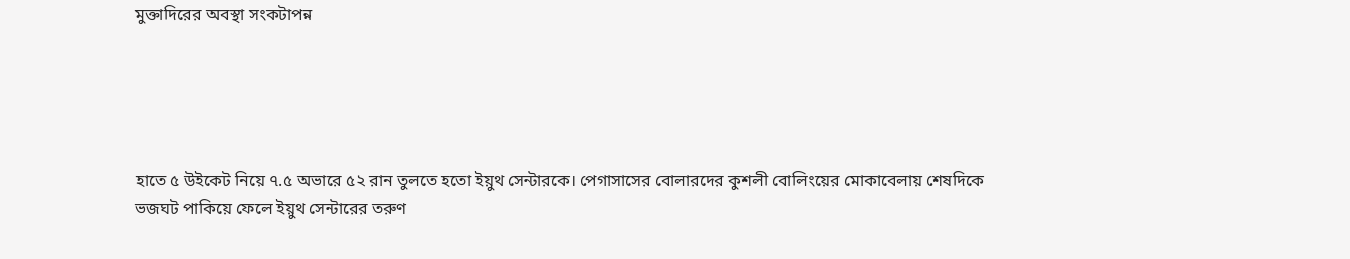মুক্তাদিরের অবস্থা সংকটাপন্ন





হাতে ৫ উইকেট নিয়ে ৭.৫ অভারে ৫২ রান তুলতে হতো ইয়ুথ সেন্টারকে। পেগাসাসের বোলারদের কুশলী বোলিংয়ের মোকাবেলায় শেষদিকে ভজঘট পাকিয়ে ফেলে ইয়ুথ সেন্টারের তরুণ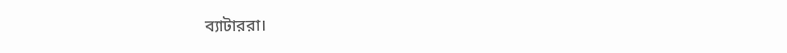ব্যাটাররা।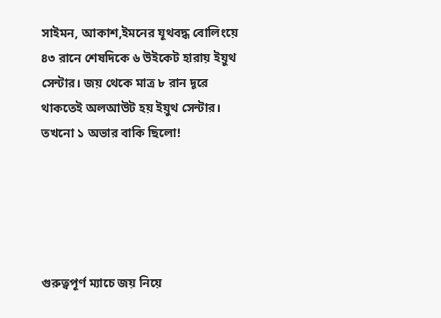সাইমন, আকাশ,ইমনের যূথবদ্ধ বোলিংয়ে ৪৩ রানে শেষদিকে ৬ উইকেট হারায় ইয়ুথ সেন্টার। জয় থেকে মাত্র ৮ রান দূরে থাকতেই অলআউট হয় ইয়ুথ সেন্টার। তখনো ১ অভার বাকি ছিলো!





গুরুত্বপূর্ণ ম্যাচে জয় নিয়ে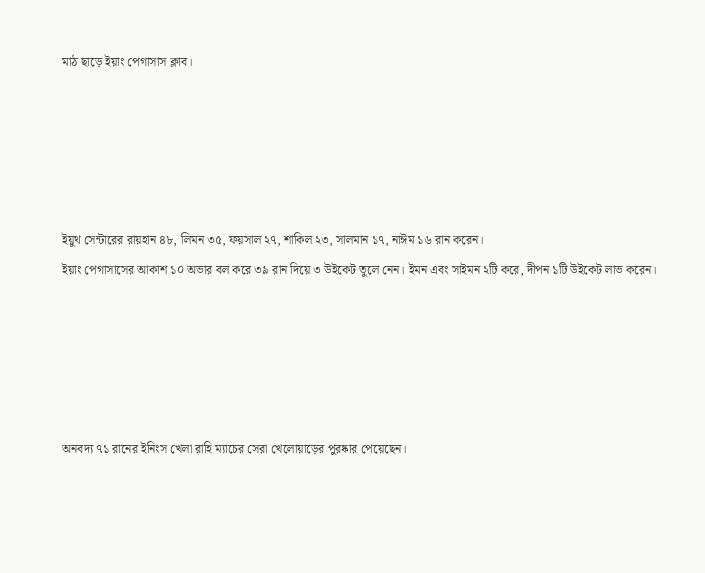মাঠ ছাড়ে ইয়াং পেগাসাস ক্লাব।





ইয়ুথ সেন্টারের রায়হান ৪৮, লিমন ৩৫, ফয়সাল ২৭, শাকিল ২৩, সালমান ১৭, নাঈম ১৬ রান করেন।
ইয়াং পেগাসাসের আকাশ ১০ অভার বল করে ৩৯ রান দিয়ে ৩ উইকেট তুলে নেন। ইমন এবং সাইমন ২টি করে, দীপন ১টি উইকেট লাভ করেন।





অনবদ্য ৭১ রানের ইনিংস খেলা রাহি ম্যাচের সেরা খেলোয়াড়ের পুরষ্কার পেয়েছেন।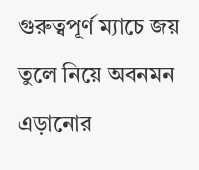গুরুত্বপূর্ণ ম্যাচে জয় তুলে নিয়ে অবনমন এড়ানোর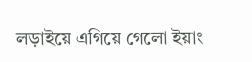লড়াইয়ে এগিয়ে গেলো ইয়াং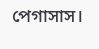পেগাসাস।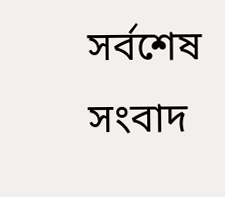সর্বশেষ সংবাদ